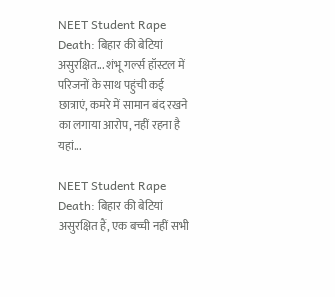NEET Student Rape Death: बिहार की बेटियां असुरक्षित... शंभू गर्ल्स हॉस्टल में परिजनों के साथ पहुंची कई छात्राएं, कमरे में सामान बंद रखने का लगाया आरोप, नहीं रहना है यहां...

NEET Student Rape Death: बिहार की बेटियां असुरक्षित हैं, एक बच्ची नहीं सभी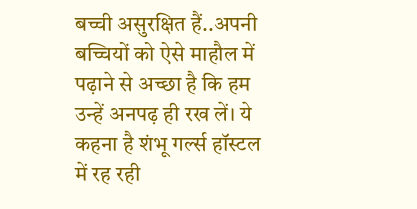बच्ची असुरक्षित हैं..अपनी बच्चियों को ऐसे माहौल में पढ़ाने से अच्छा है कि हम उन्हें अनपढ़ ही रख लें। ये कहना है शंभू गर्ल्स हॉस्टल में रह रही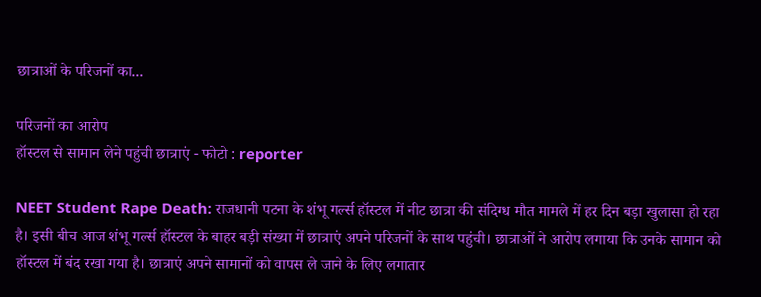छात्राओं के परिजनों का...

परिजनों का आरोप
हॉस्टल से सामान लेने पहुंची छात्राएं - फोटो : reporter

NEET Student Rape Death: राजधानी पटना के शंभू गर्ल्स हॉस्टल में नीट छात्रा की संदिग्ध मौत मामले में हर दिन बड़ा खुलासा हो रहा है। इसी बीच आज शंभू गर्ल्स हॉस्टल के बाहर बड़ी संख्या में छात्राएं अपने परिजनों के साथ पहुंची। छात्राओं ने आरोप लगाया कि उनके सामान को हॉस्टल में बंद रखा गया है। छात्राएं अपने सामानों को वापस ले जाने के लिए लगातार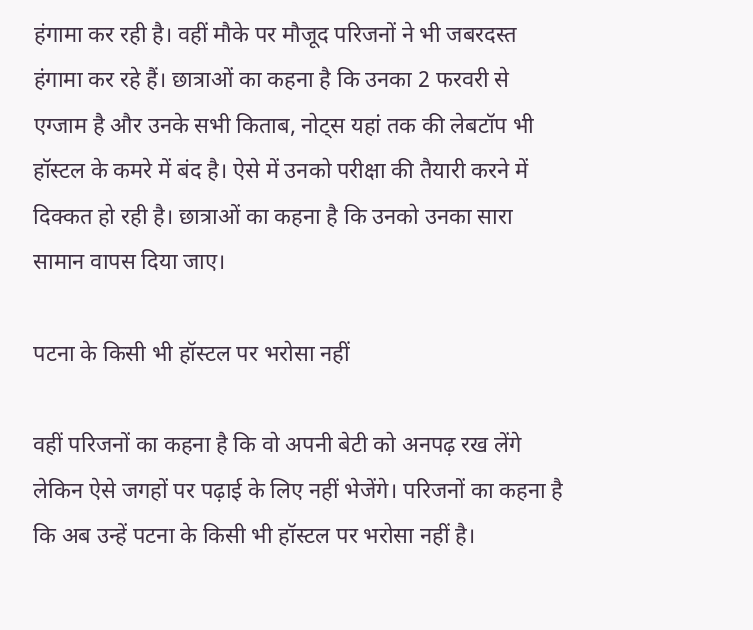हंगामा कर रही है। वहीं मौके पर मौजूद परिजनों ने भी जबरदस्त हंगामा कर रहे हैं। छात्राओं का कहना है कि उनका 2 फरवरी से एग्जाम है और उनके सभी किताब, नोट्स यहां तक की लेबटॉप भी हॉस्टल के कमरे में बंद है। ऐसे में उनको परीक्षा की तैयारी करने में दिक्कत हो रही है। छात्राओं का कहना है कि उनको उनका सारा सामान वापस दिया जाए।

पटना के किसी भी हॉस्टल पर भरोसा नहीं

वहीं परिजनों का कहना है कि वो अपनी बेटी को अनपढ़ रख लेंगे लेकिन ऐसे जगहों पर पढ़ाई के लिए नहीं भेजेंगे। परिजनों का कहना है कि अब उन्हें पटना के किसी भी हॉस्टल पर भरोसा नहीं है।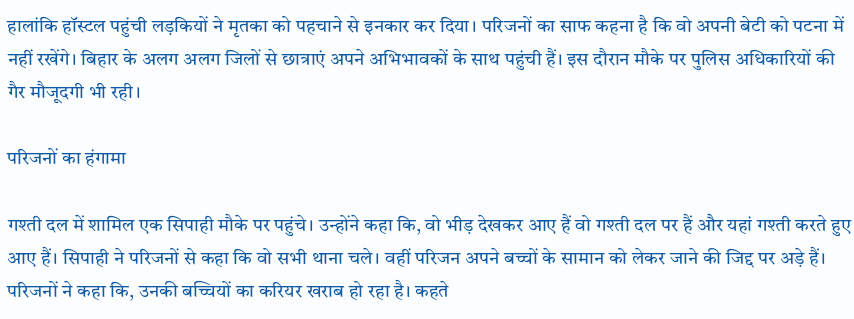हालांकि हॉस्टल पहुंची लड़कियों ने मृतका को पहचाने से इनकार कर दिया। परिजनों का साफ कहना है कि वो अपनी बेटी को पटना में नहीं रखेंगे। बिहार के अलग अलग जिलों से छात्राएं अपने अभिभावकों के साथ पहुंची हैं। इस दौरान मौके पर पुलिस अधिकारियों की गैर मौजूदगी भी रही।

परिजनों का हंगामा

गश्ती दल में शामिल एक सिपाही मौके पर पहुंचे। उन्होंने कहा कि, वो भीड़ देखकर आए हैं वो गश्ती दल पर हैं और यहां गश्ती करते हुए आए हैं। सिपाही ने परिजनों से कहा कि वो सभी थाना चले। वहीं परिजन अपने बच्चों के सामान को लेकर जाने की जिद्द पर अड़े हैं। परिजनों ने कहा कि, उनकी बच्चियों का करियर खराब हो रहा है। कहते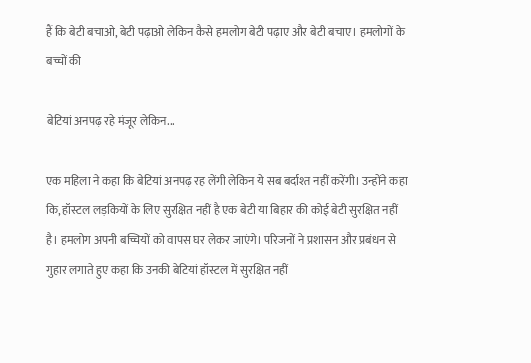हैं कि बेटी बचाओ, बेटी पढ़ाओ लेकिन कैसे हमलोग बेटी पढ़ाए और बेटी बचाए। हमलोगों के बच्चों की

बेटियां अनपढ़ रहे मंजूर लेकिन...

एक महिला ने कहा कि बेटियां अनपढ़ रह लेंगी लेकिन ये सब बर्दाश्त नहीं करेंगी। उन्होंने कहा कि, हॉस्टल लड़कियों के लिए सुरक्षित नहीं है एक बेटी या बिहार की कोई बेटी सुरक्षित नहीं है। हमलोग अपनी बच्चियों को वापस घर लेकर जाएंगे। परिजनों ने प्रशासन और प्रबंधन से गुहार लगाते हुए कहा कि उनकी बेटियां हॉस्टल में सुरक्षित नहीं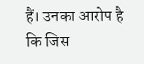हैं। उनका आरोप है कि जिस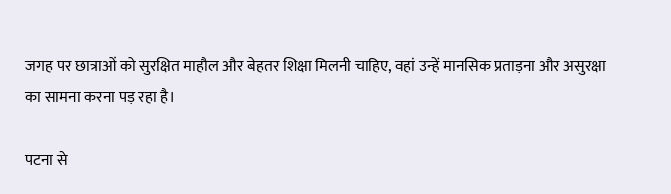जगह पर छात्राओं को सुरक्षित माहौल और बेहतर शिक्षा मिलनी चाहिए, वहां उन्हें मानसिक प्रताड़ना और असुरक्षा का सामना करना पड़ रहा है।

पटना से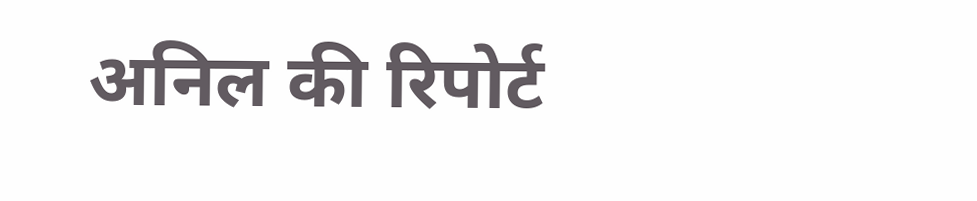अनिल की रिपोर्ट